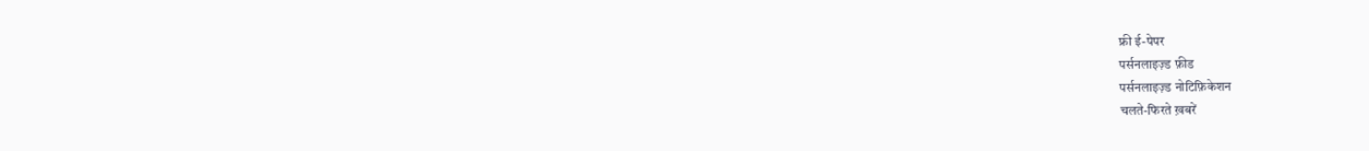फ्री ई-पेपर
पर्सनलाइज़्ड फ़ीड
पर्सनलाइज़्ड नोटिफ़िकेशन
चलते-फिरते ख़बरें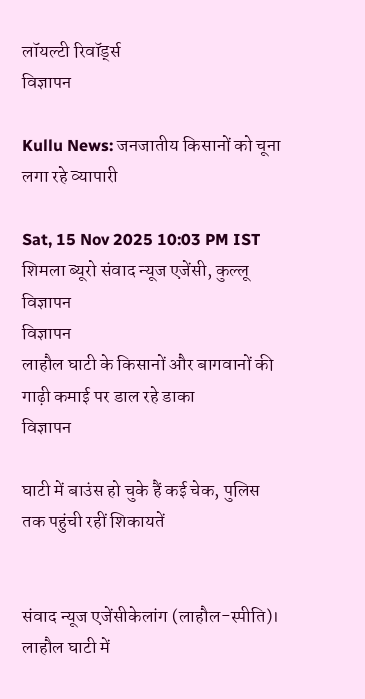लॉयल्टी रिवॉर्ड्स
विज्ञापन

Kullu News: जनजातीय किसानों को चूना लगा रहे व्यापारी

Sat, 15 Nov 2025 10:03 PM IST
शिमला ब्यूरो संवाद न्यूज एजेंसी, कुल्लू
विज्ञापन
विज्ञापन
लाहौल घाटी के किसानों और बागवानों की गाढ़ी कमाई पर डाल रहे डाका
विज्ञापन

घाटी में बाउंस हो चुके हैं कई चेक, पुलिस तक पहुंची रहीं शिकायतें


संवाद न्यूज एजेंसीकेलांग (लाहौल-स्पीति)। लाहौल घाटी में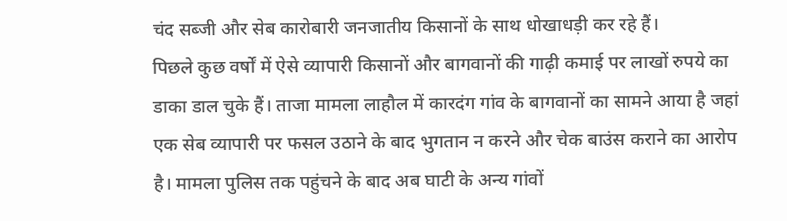चंद सब्जी और सेब कारोबारी जनजातीय किसानों के साथ धोखाधड़ी कर रहे हैं।
पिछले कुछ वर्षों में ऐसे व्यापारी किसानों और बागवानों की गाढ़ी कमाई पर लाखों रुपये का डाका डाल चुके हैं। ताजा मामला लाहौल में कारदंग गांव के बागवानों का सामने आया है जहां एक सेब व्यापारी पर फसल उठाने के बाद भुगतान न करने और चेक बाउंस कराने का आरोप है। मामला पुलिस तक पहुंचने के बाद अब घाटी के अन्य गांवों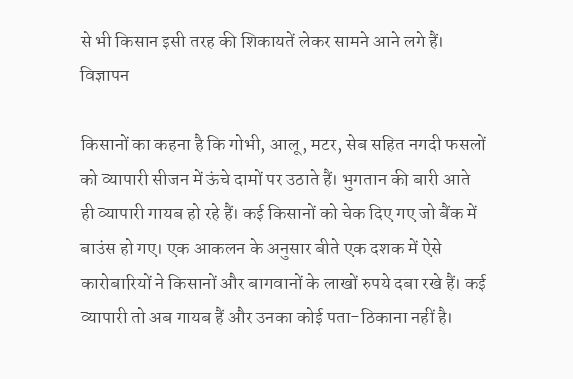से भी किसान इसी तरह की शिकायतें लेकर सामने आने लगे हैं।
विज्ञापन

किसानों का कहना है कि गोभी, आलू, मटर, सेब सहित नगदी फसलों को व्यापारी सीजन में ऊंचे दामों पर उठाते हैं। भुगतान की बारी आते ही व्यापारी गायब हो रहे हैं। कई किसानों को चेक दिए गए जो बैंक में बाउंस हो गए। एक आकलन के अनुसार बीते एक दशक में ऐसे कारोबारियों ने किसानों और बागवानों के लाखों रुपये दबा रखे हैं। कई व्यापारी तो अब गायब हैं और उनका कोई पता-ठिकाना नहीं है।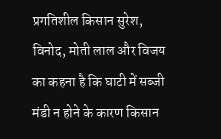प्रगतिशील किसान सुरेश, विनोद, मोती लाल और विजय का कहना है कि घाटी में सब्जी मंडी न होने के कारण किसान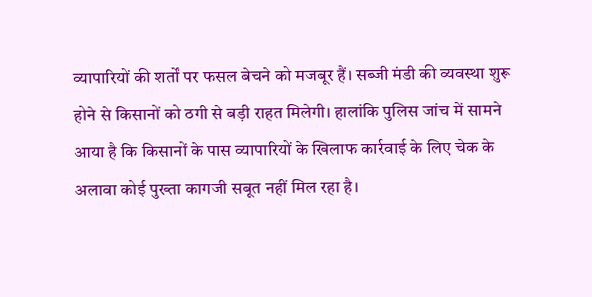व्यापारियों की शर्तों पर फसल बेचने को मजबूर हैं। सब्जी मंडी की व्यवस्था शुरू होने से किसानों को ठगी से बड़ी राहत मिलेगी। हालांकि पुलिस जांच में सामने आया है कि किसानों के पास व्यापारियों के खिलाफ कार्रवाई के लिए चेक के अलावा कोई पुख्ता कागजी सबूत नहीं मिल रहा है।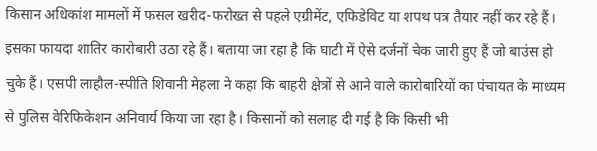किसान अधिकांश मामलों में फसल खरीद-फरोख्त से पहले एग्रीमेंट, एफिडेविट या शपथ पत्र तैयार नहीं कर रहे हैं। इसका फायदा शातिर कारोबारी उठा रहे हैं। बताया जा रहा है कि घाटी में ऐसे दर्जनों चेक जारी हुए हैं जो बाउंस हो चुके हैं। एसपी लाहौल-स्पीति शिवानी मेहला ने कहा कि बाहरी क्षेत्रों से आने वाले कारोबारियों का पंचायत के माध्यम से पुलिस वेरिफिकेशन अनिवार्य किया जा रहा है। किसानों को सलाह दी गई है कि किसी भी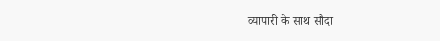व्यापारी के साथ सौदा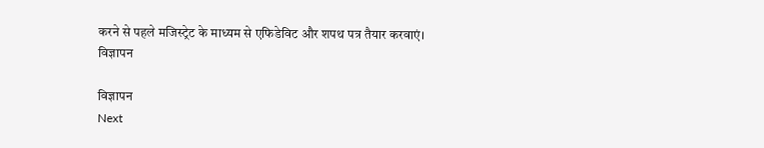करने से पहले मजिस्ट्रेट के माध्यम से एफिडेविट और शपथ पत्र तैयार करवाएं।
विज्ञापन

विज्ञापन
Next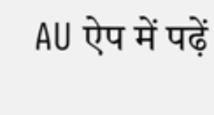AU ऐप में पढ़ें